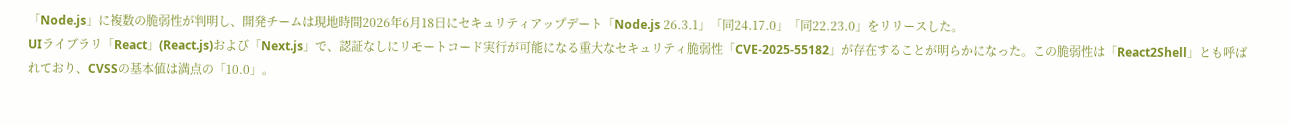「Node.js」に複数の脆弱性が判明し、開発チームは現地時間2026年6月18日にセキュリティアップデート「Node.js 26.3.1」「同24.17.0」「同22.23.0」をリリースした。
UIライブラリ「React」(React.js)および「Next.js」で、認証なしにリモートコード実行が可能になる重大なセキュリティ脆弱性「CVE-2025-55182」が存在することが明らかになった。この脆弱性は「React2Shell」とも呼ばれており、CVSSの基本値は満点の「10.0」。